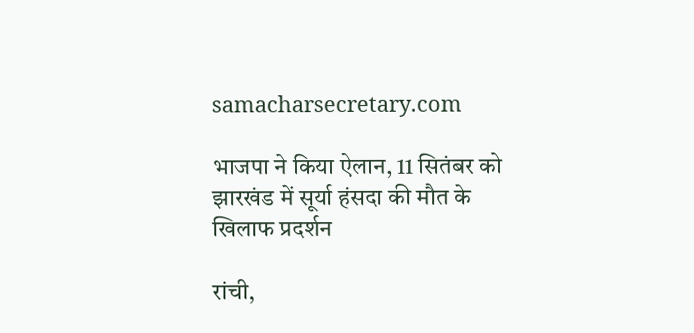samacharsecretary.com

भाजपा ने किया ऐलान, 11 सितंबर को झारखंड में सूर्या हंसदा की मौत के खिलाफ प्रदर्शन

रांची,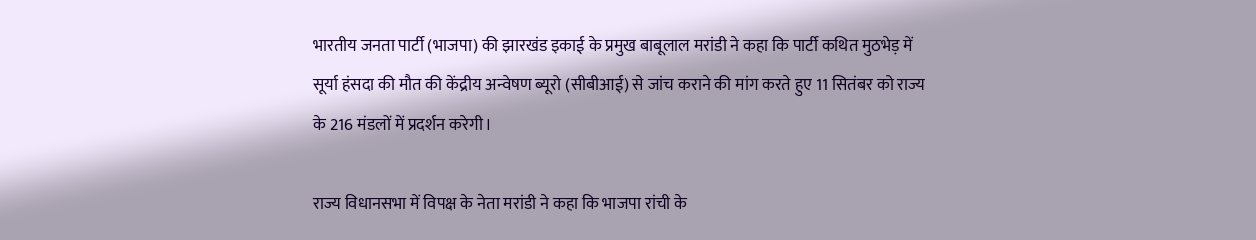भारतीय जनता पार्टी (भाजपा) की झारखंड इकाई के प्रमुख बाबूलाल मरांडी ने कहा कि पार्टी कथित मुठभेड़ में सूर्या हंसदा की मौत की केंद्रीय अन्वेषण ब्यूरो (सीबीआई) से जांच कराने की मांग करते हुए 11 सितंबर को राज्य के 216 मंडलों में प्रदर्शन करेगी।

राज्य विधानसभा में विपक्ष के नेता मरांडी ने कहा कि भाजपा रांची के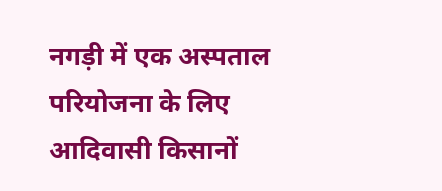नगड़ी में एक अस्पताल परियोजना के लिए आदिवासी किसानों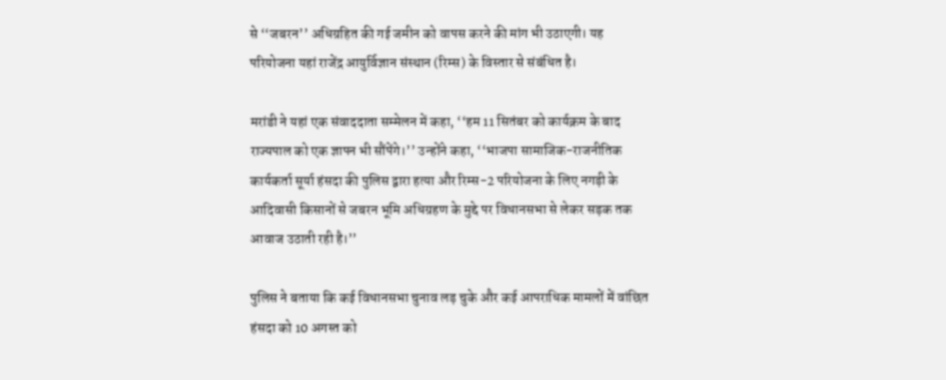से ‘‘जबरन’’ अधिग्रहित की गई जमीन को वापस करने की मांग भी उठाएगी। यह परियोजना यहां राजेंद्र आयुर्विज्ञान संस्थान (रिम्स) के विस्तार से संबंधित है।

मरांडी ने यहां एक संवाददाता सम्मेलन में कहा, ‘‘हम 11 सितंबर को कार्यक्रम के बाद राज्यपाल को एक ज्ञापन भी सौंपेंगे।’’ उन्होंने कहा, ‘‘भाजपा सामाजिक-राजनीतिक कार्यकर्ता सूर्या हंसदा की पुलिस द्वारा हत्या और रिम्स-2 परियोजना के लिए नगड़ी के आदिवासी किसानों से जबरन भूमि अधिग्रहण के मुद्दे पर विधानसभा से लेकर सड़क तक आवाज उठाती रही है।’’

पुलिस ने बताया कि कई विधानसभा चुनाव लड़ चुके और कई आपराधिक मामलों में वांछित हंसदा को 10 अगस्त को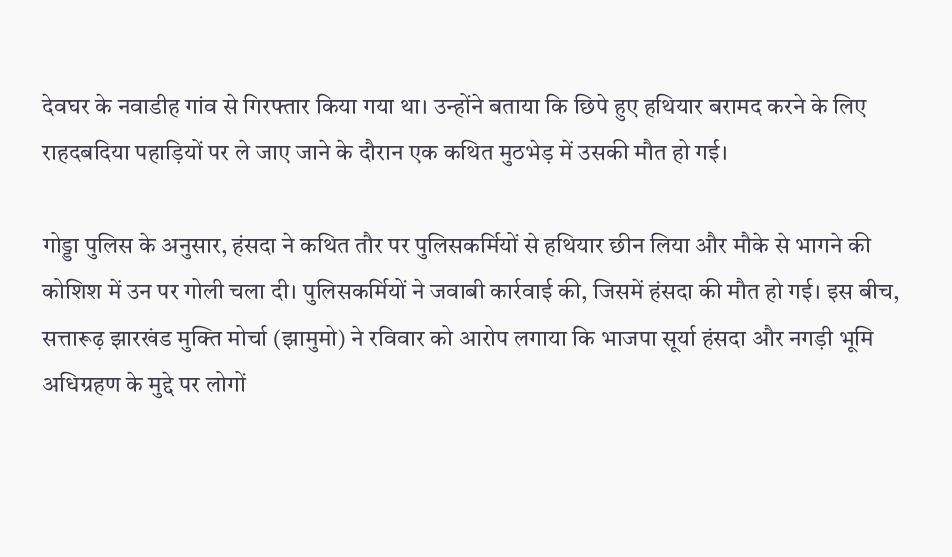देवघर के नवाडीह गांव से गिरफ्तार किया गया था। उन्होंने बताया कि छिपे हुए हथियार बरामद करने के लिए राहदबदिया पहाड़ियों पर ले जाए जाने के दौरान एक कथित मुठभेड़ में उसकी मौत हो गई।

गोड्डा पुलिस के अनुसार, हंसदा ने कथित तौर पर पुलिसकर्मियों से हथियार छीन लिया और मौके से भागने की कोशिश में उन पर गोली चला दी। पुलिसकर्मियों ने जवाबी कार्रवाई की, जिसमें हंसदा की मौत हो गई। इस बीच, सत्तारूढ़ झारखंड मुक्ति मोर्चा (झामुमो) ने रविवार को आरोप लगाया कि भाजपा सूर्या हंसदा और नगड़ी भूमि अधिग्रहण के मुद्दे पर लोगों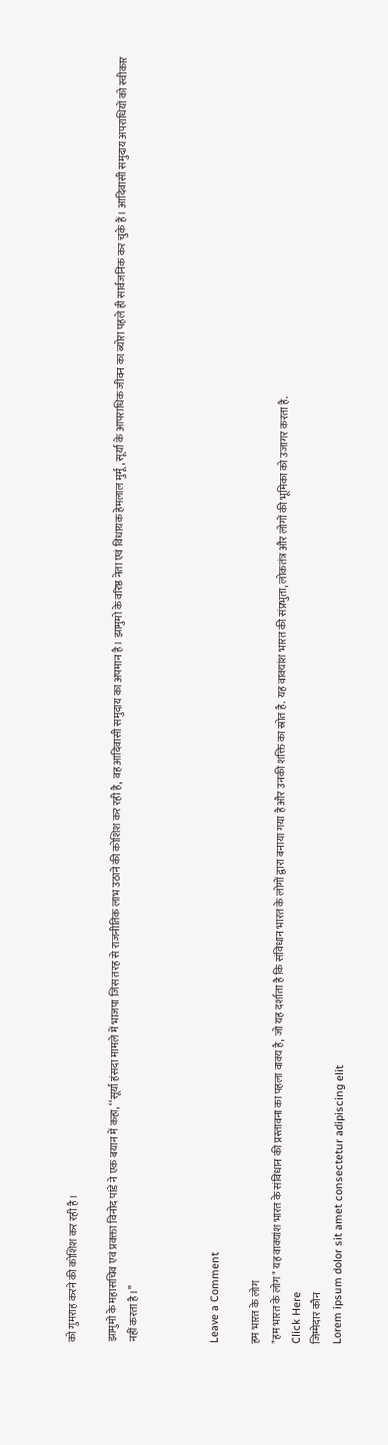को गुमराह करने की कोशिश कर रही है।

झामुमो के महासचिव एवं प्रवक्ता विनोद पांडे ने एक बयान में कहा, ‘‘सूर्या हंसदा मामले में भाजपा जिस तरह से राजनीतिक लाभ उठाने की कोशिश कर रही है, वह आदिवासी समुदाय का अपमान है। झामुमो के वरिष्ठ नेता एवं विधायक हेमलाल मुर्मू, सूर्या के आपराधिक जीवन का ब्योरा पहले ही सार्वजनिक कर चुके हैं। आदिवासी समुदाय अपराधियों को स्वीकार नहीं करता है।’’



Leave a Comment

हम भारत के लोग
"हम भारत के लोग" यह वाक्यांश भारत के संविधान की प्रस्तावना का पहला वाक्य है, जो यह दर्शाता है कि संविधान भारत के लोगों द्वारा बनाया गया है और उनकी शक्ति का स्रोत है. यह वाक्यांश भारत की संप्रभुता, लोकतंत्र और लोगों की भूमिका को उजागर करता है.
Click Here
जिम्मेदार कौन
Lorem ipsum dolor sit amet consectetur adipiscing elit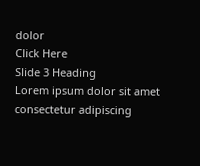dolor
Click Here
Slide 3 Heading
Lorem ipsum dolor sit amet consectetur adipiscing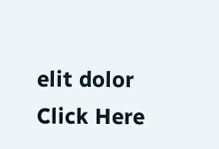elit dolor
Click Here